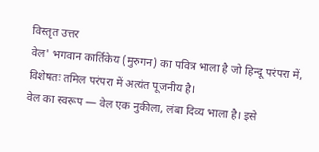विस्तृत उत्तर
वेल' भगवान कार्तिकेय (मुरुगन) का पवित्र भाला है जो हिन्दू परंपरा में, विशेषतः तमिल परंपरा में अत्यंत पूजनीय है।
वेल का स्वरूप — वेल एक नुकीला, लंबा दिव्य भाला है। इसे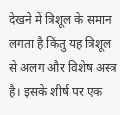देखने में त्रिशूल के समान लगता है किंतु यह त्रिशूल से अलग और विशेष अस्त्र है। इसके शीर्ष पर एक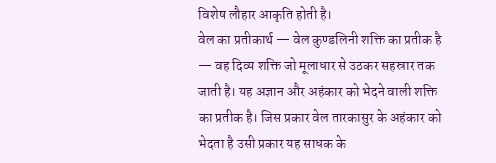विशेष लौहार आकृति होती है।
वेल का प्रतीकार्थ — वेल कुण्डलिनी शक्ति का प्रतीक है — वह दिव्य शक्ति जो मूलाधार से उठकर सहस्रार तक जाती है। यह अज्ञान और अहंकार को भेदने वाली शक्ति का प्रतीक है। जिस प्रकार वेल तारकासुर के अहंकार को भेदता है उसी प्रकार यह साधक के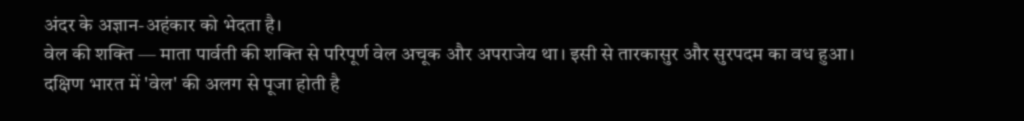अंदर के अज्ञान-अहंकार को भेदता है।
वेल की शक्ति — माता पार्वती की शक्ति से परिपूर्ण वेल अचूक और अपराजेय था। इसी से तारकासुर और सुरपदम का वध हुआ। दक्षिण भारत में 'वेल' की अलग से पूजा होती है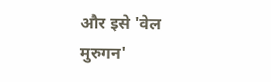और इसे 'वेल मुरुगन'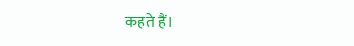कहते हैं।